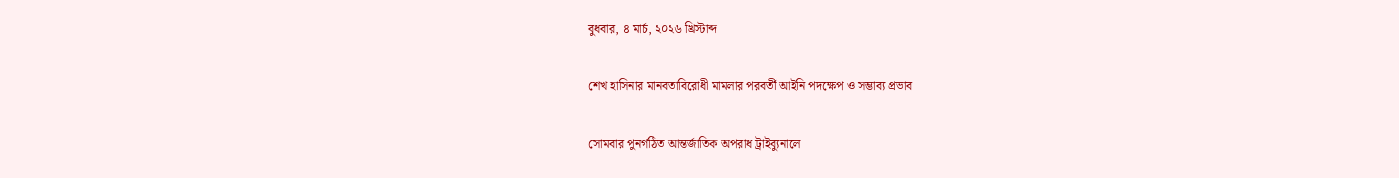বুধবার, ৪ মার্চ, ২০২৬ খ্রিস্টাব্দ

শেখ হাসিনার মানবতাবিরোধী মামলার পরবর্তী আইনি পদক্ষেপ ও সম্ভাব্য প্রভাব

সোমবার পুনর্গঠিত আন্তর্জাতিক অপরাধ ট্রাইব্যুনালে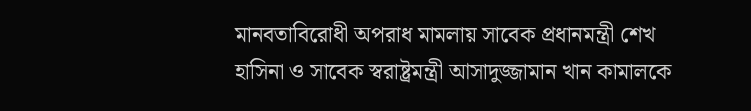মানবতাবিরোধী অপরাধ মামলায় সাবেক প্রধানমন্ত্রী শেখ হাসিনা ও সাবেক স্বরাষ্ট্রমন্ত্রী আসাদুজ্জামান খান কামালকে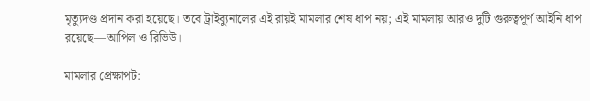মৃত্যুদণ্ড প্রদান করা হয়েছে। তবে ট্রাইব্যুনালের এই রায়ই মামলার শেষ ধাপ নয়; এই মামলায় আরও দুটি গুরুত্বপূর্ণ আইনি ধাপ রয়েছে—আপিল ও রিভিউ।

মামলার প্রেক্ষাপট: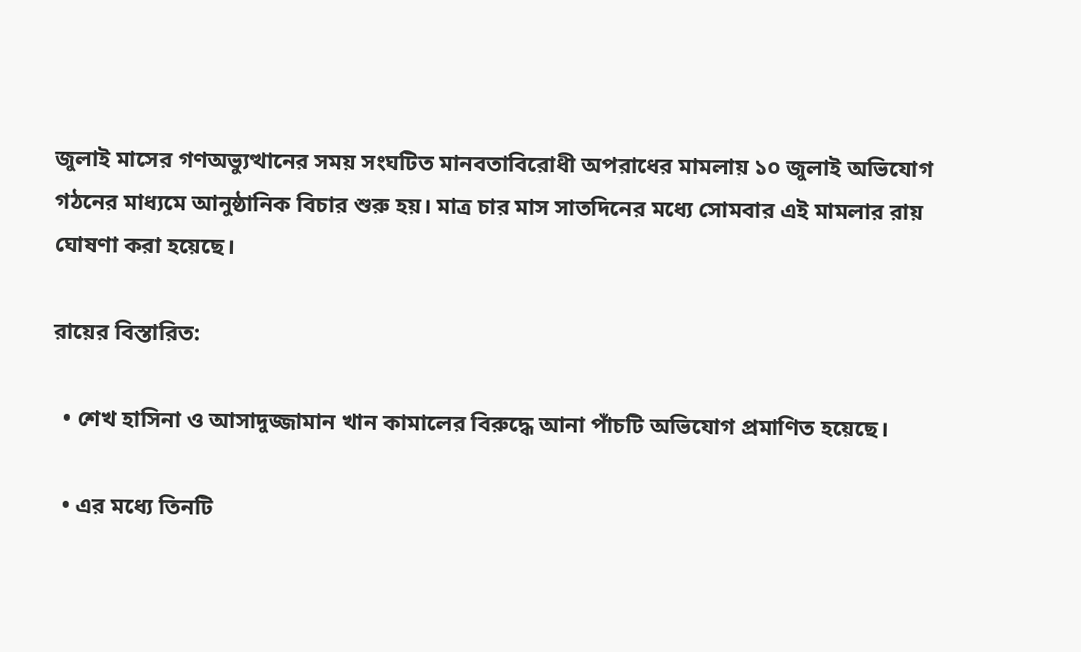জুলাই মাসের গণঅভ্যুত্থানের সময় সংঘটিত মানবতাবিরোধী অপরাধের মামলায় ১০ জুলাই অভিযোগ গঠনের মাধ্যমে আনুষ্ঠানিক বিচার শুরু হয়। মাত্র চার মাস সাতদিনের মধ্যে সোমবার এই মামলার রায় ঘোষণা করা হয়েছে।

রায়ের বিস্তারিত:

  • শেখ হাসিনা ও আসাদুজ্জামান খান কামালের বিরুদ্ধে আনা পাঁচটি অভিযোগ প্রমাণিত হয়েছে।

  • এর মধ্যে তিনটি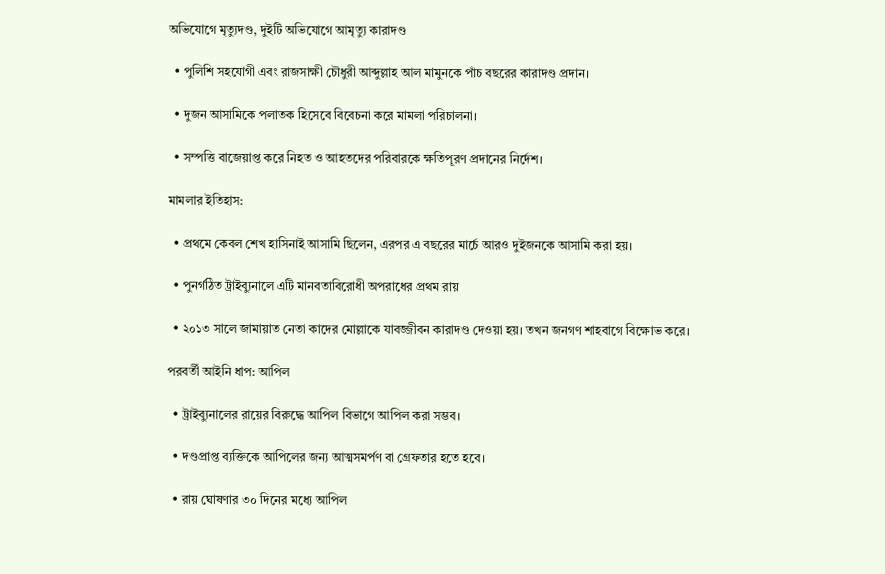অভিযোগে মৃত্যুদণ্ড, দুইটি অভিযোগে আমৃত্যু কারাদণ্ড

  • পুলিশি সহযোগী এবং রাজসাক্ষী চৌধুরী আব্দুল্লাহ আল মামুনকে পাঁচ বছরের কারাদণ্ড প্রদান।

  • দুজন আসামিকে পলাতক হিসেবে বিবেচনা করে মামলা পরিচালনা।

  • সম্পত্তি বাজেয়াপ্ত করে নিহত ও আহতদের পরিবারকে ক্ষতিপূরণ প্রদানের নির্দেশ।

মামলার ইতিহাস:

  • প্রথমে কেবল শেখ হাসিনাই আসামি ছিলেন, এরপর এ বছরের মার্চে আরও দুইজনকে আসামি করা হয়।

  • পুনর্গঠিত ট্রাইব্যুনালে এটি মানবতাবিরোধী অপরাধের প্রথম রায়

  • ২০১৩ সালে জামায়াত নেতা কাদের মোল্লাকে যাবজ্জীবন কারাদণ্ড দেওয়া হয়। তখন জনগণ শাহবাগে বিক্ষোভ করে।

পরবর্তী আইনি ধাপ: আপিল

  • ট্রাইব্যুনালের রায়ের বিরুদ্ধে আপিল বিভাগে আপিল করা সম্ভব।

  • দণ্ডপ্রাপ্ত ব্যক্তিকে আপিলের জন্য আত্মসমর্পণ বা গ্রেফতার হতে হবে।

  • রায় ঘোষণার ৩০ দিনের মধ্যে আপিল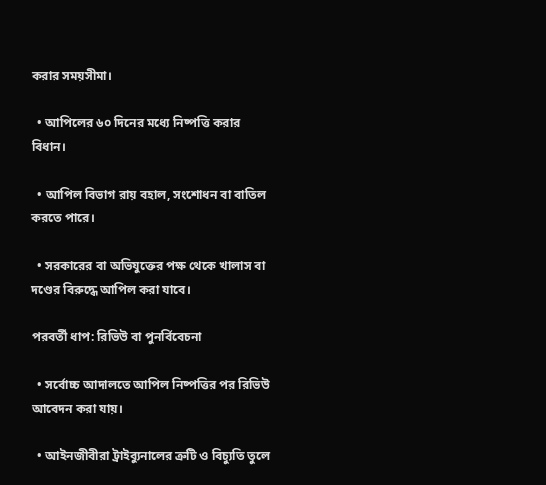করার সময়সীমা।

  • আপিলের ৬০ দিনের মধ্যে নিষ্পত্তি করার বিধান।

  • আপিল বিভাগ রায় বহাল, সংশোধন বা বাতিল করতে পারে।

  • সরকারের বা অভিযুক্তের পক্ষ থেকে খালাস বা দণ্ডের বিরুদ্ধে আপিল করা যাবে।

পরবর্তী ধাপ: রিভিউ বা পুনর্বিবেচনা

  • সর্বোচ্চ আদালতে আপিল নিষ্পত্তির পর রিভিউ আবেদন করা যায়।

  • আইনজীবীরা ট্রাইব্যুনালের ত্রুটি ও বিচ্যুতি তুলে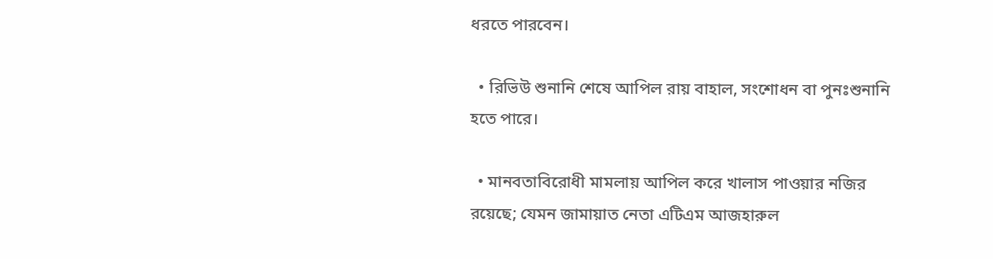ধরতে পারবেন।

  • রিভিউ শুনানি শেষে আপিল রায় বাহাল, সংশোধন বা পুনঃশুনানি হতে পারে।

  • মানবতাবিরোধী মামলায় আপিল করে খালাস পাওয়ার নজির রয়েছে; যেমন জামায়াত নেতা এটিএম আজহারুল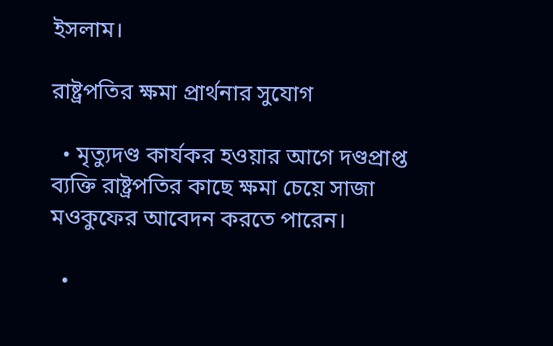ইসলাম।

রাষ্ট্রপতির ক্ষমা প্রার্থনার সুযোগ

  • মৃত্যুদণ্ড কার্যকর হওয়ার আগে দণ্ডপ্রাপ্ত ব্যক্তি রাষ্ট্রপতির কাছে ক্ষমা চেয়ে সাজা মওকুফের আবেদন করতে পারেন।

  •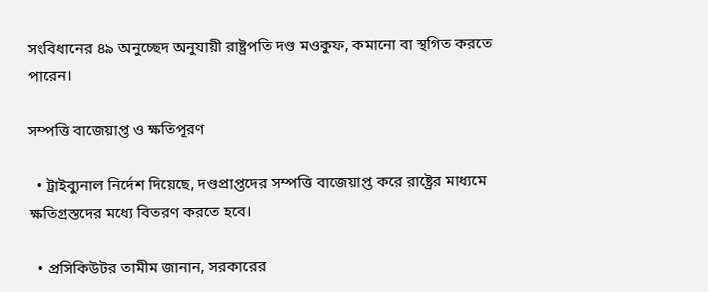সংবিধানের ৪৯ অনুচ্ছেদ অনুযায়ী রাষ্ট্রপতি দণ্ড মওকুফ, কমানো বা স্থগিত করতে পারেন।

সম্পত্তি বাজেয়াপ্ত ও ক্ষতিপূরণ

  • ট্রাইব্যুনাল নির্দেশ দিয়েছে, দণ্ডপ্রাপ্তদের সম্পত্তি বাজেয়াপ্ত করে রাষ্ট্রের মাধ্যমে ক্ষতিগ্রস্তদের মধ্যে বিতরণ করতে হবে।

  • প্রসিকিউটর তামীম জানান, সরকারের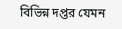বিভিন্ন দপ্তর যেমন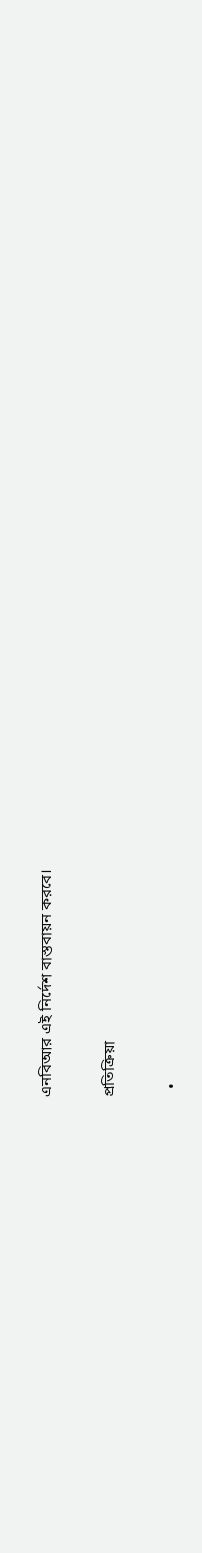এনবিআর এই নির্দেশ বাস্তবায়ন করবে।

প্রতিক্রিয়া

  •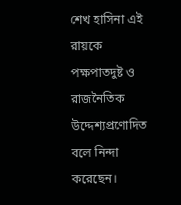শেখ হাসিনা এই রায়কে পক্ষপাতদুষ্ট ও রাজনৈতিক উদ্দেশ্যপ্রণোদিত বলে নিন্দা করেছেন।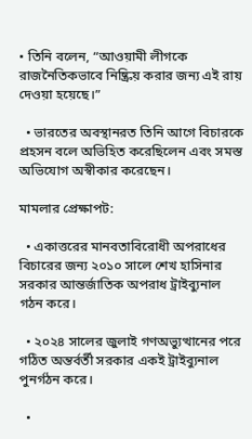• তিনি বলেন, “আওয়ামী লীগকে রাজনৈতিকভাবে নিষ্ক্রিয় করার জন্য এই রায় দেওয়া হয়েছে।”

  • ভারতের অবস্থানরত তিনি আগে বিচারকে প্রহসন বলে অভিহিত করেছিলেন এবং সমস্ত অভিযোগ অস্বীকার করেছেন।

মামলার প্রেক্ষাপট:

  • একাত্তরের মানবতাবিরোধী অপরাধের বিচারের জন্য ২০১০ সালে শেখ হাসিনার সরকার আন্তর্জাতিক অপরাধ ট্রাইব্যুনাল গঠন করে।

  • ২০২৪ সালের জুলাই গণঅভ্যুত্থানের পরে গঠিত অন্তর্বর্তী সরকার একই ট্রাইব্যুনাল পুনর্গঠন করে।

  •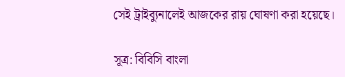সেই ট্রাইব্যুনালেই আজকের রায় ঘোষণা করা হয়েছে।

সূত্র: বিবিসি বাংলা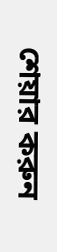শেয়ার করুন